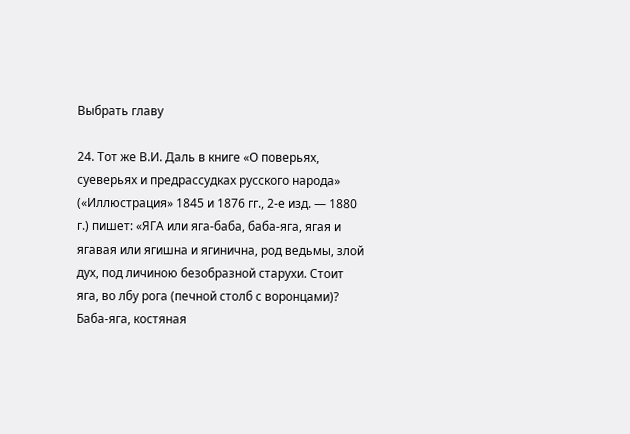Выбрать главу

24. Тот же В.И. Даль в книге «О поверьях, суеверьях и предрассудках русского народа» («Иллюстрация» 1845 и 1876 гг., 2-е изд. — 1880 г.) пишет: «ЯГА или яга-баба, баба-яга, ягая и ягавая или ягишна и ягинична, род ведьмы, злой дух, под личиною безобразной старухи. Стоит яга, во лбу рога (печной столб с воронцами)? Баба-яга, костяная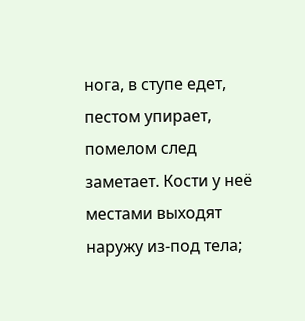нога, в ступе едет, пестом упирает, помелом след заметает. Кости у неё местами выходят наружу из-под тела;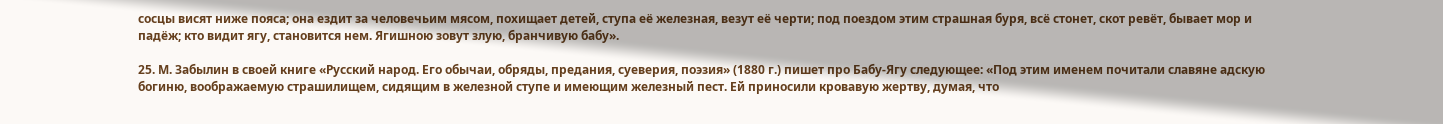сосцы висят ниже пояса; она ездит за человечьим мясом, похищает детей, ступа её железная, везут её черти; под поездом этим страшная буря, всё стонет, скот ревёт, бывает мор и падёж; кто видит ягу, становится нем. Ягишною зовут злую, бранчивую бабу».

25. М. Забылин в своей книге «Русский народ. Его обычаи, обряды, предания, суеверия, поэзия» (1880 г.) пишет про Бабу-Ягу следующее: «Под этим именем почитали славяне адскую богиню, воображаемую страшилищем, сидящим в железной ступе и имеющим железный пест. Ей приносили кровавую жертву, думая, что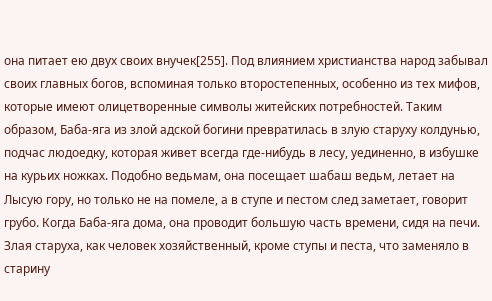она питает ею двух своих внучек[255]. Под влиянием христианства народ забывал своих главных богов, вспоминая только второстепенных, особенно из тех мифов, которые имеют олицетворенные символы житейских потребностей. Таким образом, Баба-яга из злой адской богини превратилась в злую старуху колдунью, подчас людоедку, которая живет всегда где-нибудь в лесу, уединенно, в избушке на курьих ножках. Подобно ведьмам, она посещает шабаш ведьм, летает на Лысую гору, но только не на помеле, а в ступе и пестом след заметает, говорит грубо. Когда Баба-яга дома, она проводит большую часть времени, сидя на печи. Злая старуха, как человек хозяйственный, кроме ступы и песта, что заменяло в старину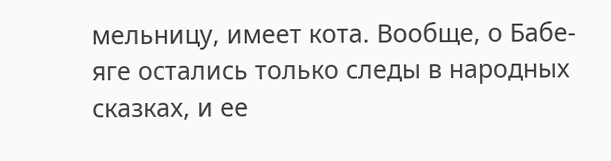мельницу, имеет кота. Вообще, о Бабе-яге остались только следы в народных сказках, и ее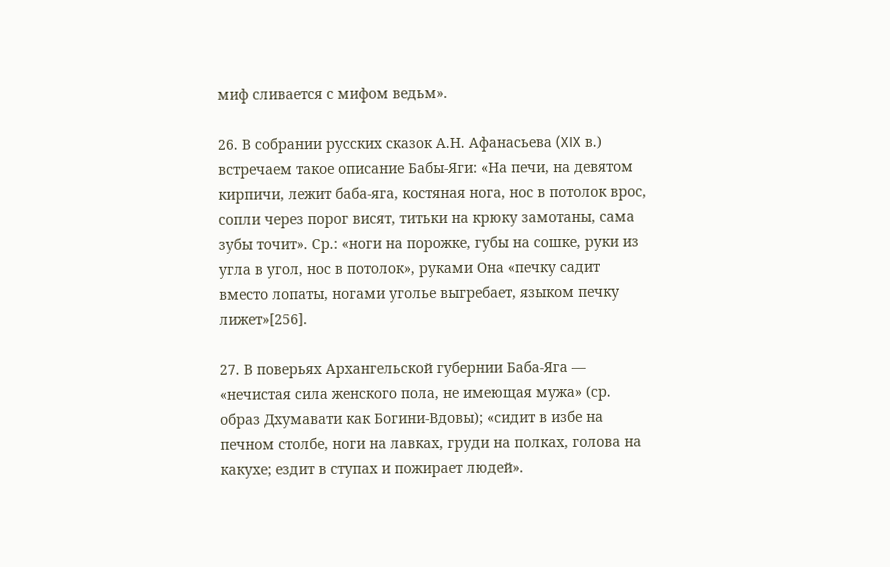миф сливается с мифом ведьм».

26. В собрании русских сказок А.Н. Афанасьева (XIX в.) встречаем такое описание Бабы-Яги: «На печи, на девятом кирпичи, лежит баба-яга, костяная нога, нос в потолок врос, сопли через порог висят, титьки на крюку замотаны, сама зубы точит». Ср.: «ноги на порожке, губы на сошке, руки из угла в угол, нос в потолок», руками Она «печку садит вместо лопаты, ногами уголье выгребает, языком печку лижет»[256].

27. В поверьях Архангельской губернии Баба-Яга — «нечистая сила женского пола, не имеющая мужа» (ср. образ Дхумавати как Богини-Вдовы); «сидит в избе на печном столбе, ноги на лавках, груди на полках, голова на какухе; ездит в ступах и пожирает людей».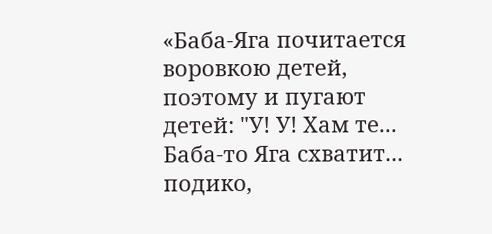«Баба-Яга почитается воровкою детей, поэтому и пугают детей: "У! У! Хам те... Баба-то Яга схватит... подико,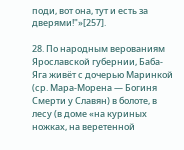поди, вот она, тут и есть за дверями!"»[257].

28. По народным верованиям Ярославской губернии, Баба-Яга живёт с дочерью Маринкой (ср. Мара-Морена — Богиня Смерти у Славян) в болоте, в лесу (в доме «на куриных ножках, на веретенной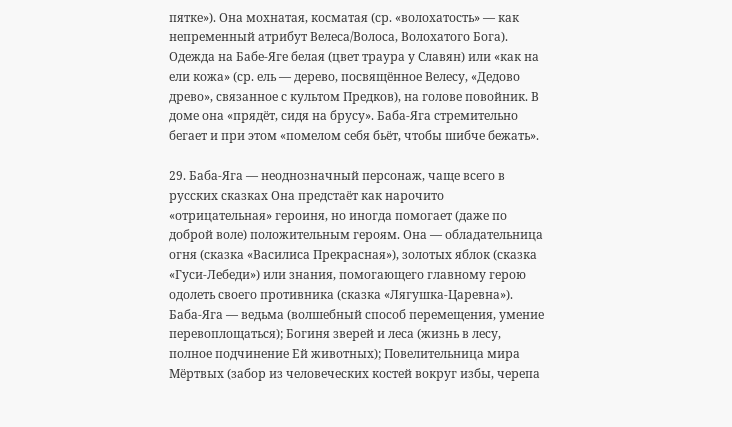пятке»). Она мохнатая, косматая (ср. «волохатость» — как непременный атрибут Велеса/Волоса, Волохатого Бога). Одежда на Бабе-Яге белая (цвет траура у Славян) или «как на ели кожа» (ср. ель — дерево, посвящённое Велесу, «Дедово древо», связанное с культом Предков), на голове повойник. В доме она «прядёт, сидя на брусу». Баба-Яга стремительно бегает и при этом «помелом себя бьёт, чтобы шибче бежать».

29. Баба-Яга — неоднозначный персонаж, чаще всего в русских сказках Она предстаёт как нарочито «отрицательная» героиня, но иногда помогает (даже по доброй воле) положительным героям. Она — обладательница огня (сказка «Василиса Прекрасная»), золотых яблок (сказка «Гуси-Лебеди») или знания, помогающего главному герою одолеть своего противника (сказка «Лягушка-Царевна»). Баба-Яга — ведьма (волшебный способ перемещения, умение перевоплощаться); Богиня зверей и леса (жизнь в лесу, полное подчинение Ей животных); Повелительница мира Мёртвых (забор из человеческих костей вокруг избы, черепа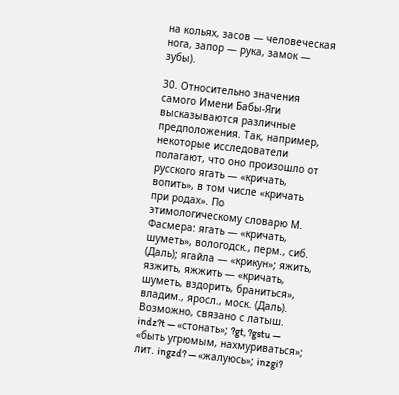на кольях, засов — человеческая нога, запор — рука, замок — зубы).

30. Относительно значения самого Имени Бабы-Яги высказываются различные предположения. Так, например, некоторые исследователи полагают, что оно произошло от русского ягать — «кричать, вопить», в том числе «кричать при родах». По этимологическому словарю М. Фасмера: ягать — «кричать, шуметь», вологодск., перм., сиб. (Даль); ягайла — «крикун»; яжить, язжить, яжжить — «кричать, шуметь, вздорить, браниться», владим., яросл., моск. (Даль). Возможно, связано с латыш. indz?t — «стонать»; ?gt, ?gstu — «быть угрюмым, нахмуриваться»; лит. ingzd? — «жалуюсь»; inzgi?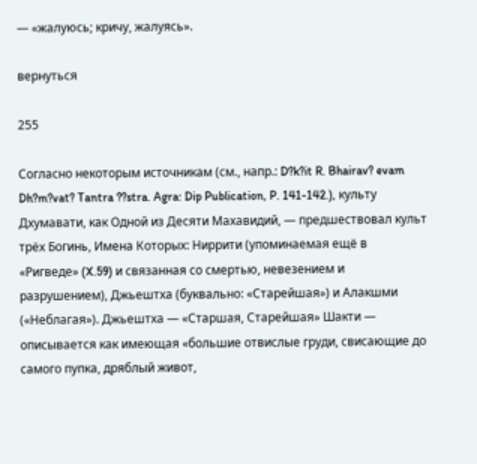— «жалуюсь; кричу, жалуясь».

вернуться

255

Согласно некоторым источникам (см., напр.: D?k?it R. Bhairav? evam Dh?m?vat? Tantra ??stra. Agra: Dip Publication, P. 141-142.), культу Дхумавати, как Одной из Десяти Махавидий, — предшествовал культ трёх Богинь, Имена Которых: Ниррити (упоминаемая ещё в «Ригведе» (X.59) и связанная со смертью, невезением и разрушением), Джьештха (буквально: «Старейшая») и Алакшми («Неблагая»). Джьештха — «Старшая, Старейшая» Шакти — описывается как имеющая «большие отвислые груди, свисающие до самого пупка, дряблый живот,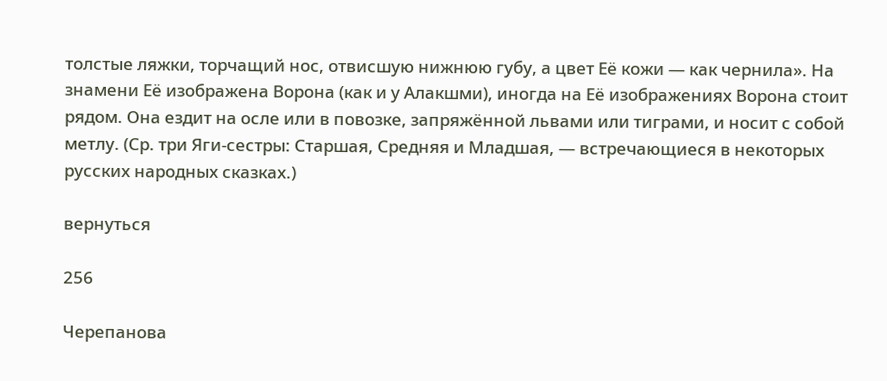толстые ляжки, торчащий нос, отвисшую нижнюю губу, а цвет Её кожи — как чернила». На знамени Её изображена Ворона (как и у Алакшми), иногда на Её изображениях Ворона стоит рядом. Она ездит на осле или в повозке, запряжённой львами или тиграми, и носит с собой метлу. (Ср. три Яги-сестры: Старшая, Средняя и Младшая, — встречающиеся в некоторых русских народных сказках.)

вернуться

256

Черепанова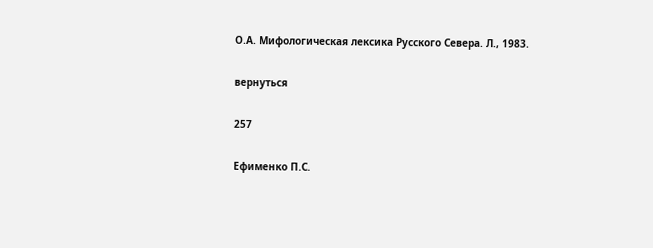О.А. Мифологическая лексика Русского Севера. Л., 1983.

вернуться

257

Ефименко П.С.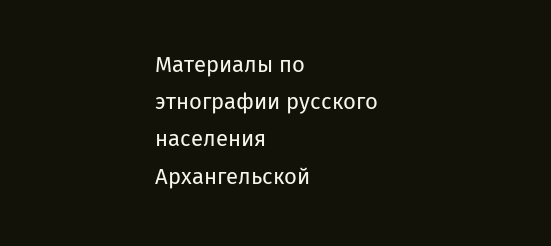Материалы по этнографии русского населения Архангельской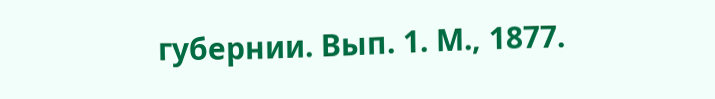губернии. Вып. 1. М., 1877.